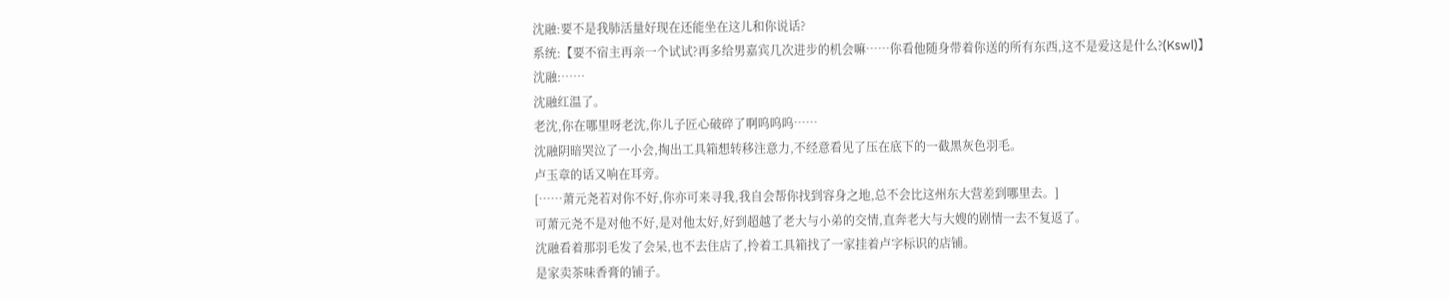沈融:要不是我肺活量好现在还能坐在这儿和你说话?
系统:【要不宿主再亲一个试试?再多给男嘉宾几次进步的机会嘛……你看他随身带着你送的所有东西,这不是爱这是什么?(Kswl)】
沈融:……
沈融红温了。
老沈,你在哪里呀老沈,你儿子匠心破碎了啊呜呜呜……
沈融阴暗哭泣了一小会,掏出工具箱想转移注意力,不经意看见了压在底下的一截黑灰色羽毛。
卢玉章的话又响在耳旁。
[……萧元尧若对你不好,你亦可来寻我,我自会帮你找到容身之地,总不会比这州东大营差到哪里去。]
可萧元尧不是对他不好,是对他太好,好到超越了老大与小弟的交情,直奔老大与大嫂的剧情一去不复返了。
沈融看着那羽毛发了会呆,也不去住店了,拎着工具箱找了一家挂着卢字标识的店铺。
是家卖茶味香膏的铺子。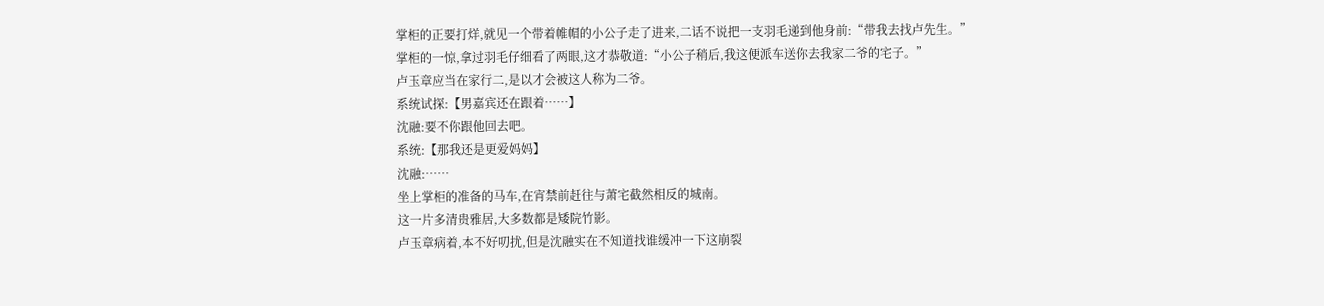掌柜的正要打烊,就见一个带着帷帽的小公子走了进来,二话不说把一支羽毛递到他身前:“带我去找卢先生。”
掌柜的一惊,拿过羽毛仔细看了两眼,这才恭敬道:“小公子稍后,我这便派车送你去我家二爷的宅子。”
卢玉章应当在家行二,是以才会被这人称为二爷。
系统试探:【男嘉宾还在跟着……】
沈融:要不你跟他回去吧。
系统:【那我还是更爱妈妈】
沈融:……
坐上掌柜的准备的马车,在宵禁前赶往与萧宅截然相反的城南。
这一片多清贵雅居,大多数都是矮院竹影。
卢玉章病着,本不好叨扰,但是沈融实在不知道找谁缓冲一下这崩裂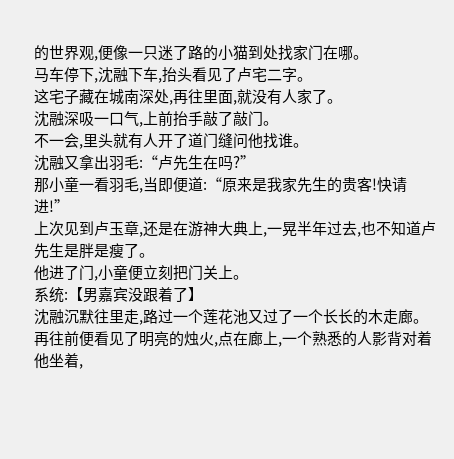的世界观,便像一只迷了路的小猫到处找家门在哪。
马车停下,沈融下车,抬头看见了卢宅二字。
这宅子藏在城南深处,再往里面,就没有人家了。
沈融深吸一口气,上前抬手敲了敲门。
不一会,里头就有人开了道门缝问他找谁。
沈融又拿出羽毛:“卢先生在吗?”
那小童一看羽毛,当即便道:“原来是我家先生的贵客!快请进!”
上次见到卢玉章,还是在游神大典上,一晃半年过去,也不知道卢先生是胖是瘦了。
他进了门,小童便立刻把门关上。
系统:【男嘉宾没跟着了】
沈融沉默往里走,路过一个莲花池又过了一个长长的木走廊。
再往前便看见了明亮的烛火,点在廊上,一个熟悉的人影背对着他坐着,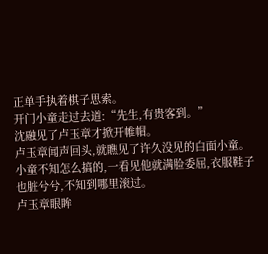正单手执着棋子思索。
开门小童走过去道:“先生,有贵客到。”
沈融见了卢玉章才掀开帷帽。
卢玉章闻声回头,就瞧见了许久没见的白面小童。
小童不知怎么搞的,一看见他就满脸委屈,衣服鞋子也脏兮兮,不知到哪里滚过。
卢玉章眼眸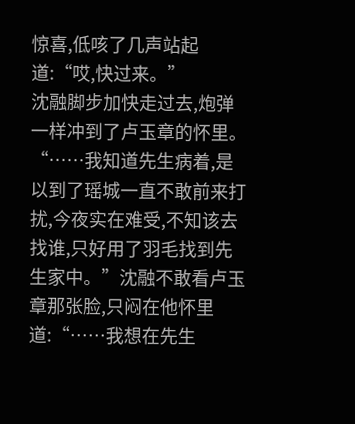惊喜,低咳了几声站起道:“哎,快过来。”
沈融脚步加快走过去,炮弹一样冲到了卢玉章的怀里。
“……我知道先生病着,是以到了瑶城一直不敢前来打扰,今夜实在难受,不知该去找谁,只好用了羽毛找到先生家中。”沈融不敢看卢玉章那张脸,只闷在他怀里道:“……我想在先生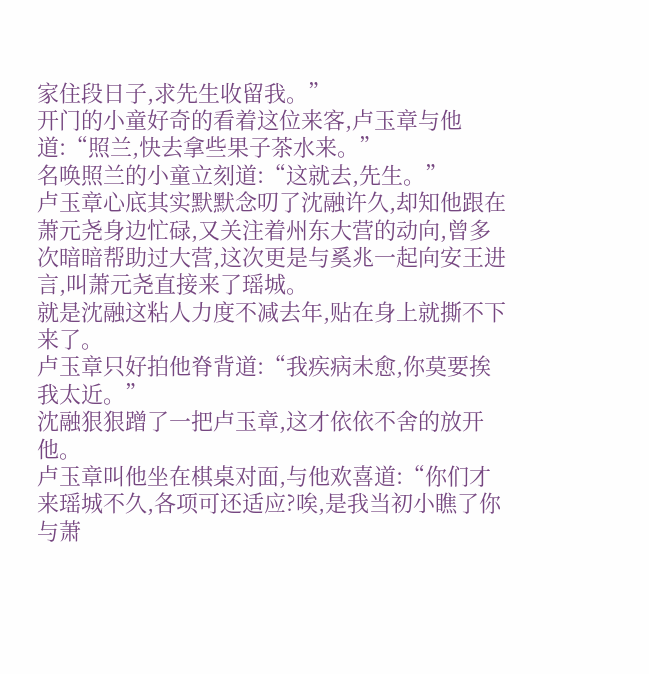家住段日子,求先生收留我。”
开门的小童好奇的看着这位来客,卢玉章与他道:“照兰,快去拿些果子茶水来。”
名唤照兰的小童立刻道:“这就去,先生。”
卢玉章心底其实默默念叨了沈融许久,却知他跟在萧元尧身边忙碌,又关注着州东大营的动向,曾多次暗暗帮助过大营,这次更是与奚兆一起向安王进言,叫萧元尧直接来了瑶城。
就是沈融这粘人力度不减去年,贴在身上就撕不下来了。
卢玉章只好拍他脊背道:“我疾病未愈,你莫要挨我太近。”
沈融狠狠蹭了一把卢玉章,这才依依不舍的放开他。
卢玉章叫他坐在棋桌对面,与他欢喜道:“你们才来瑶城不久,各项可还适应?唉,是我当初小瞧了你与萧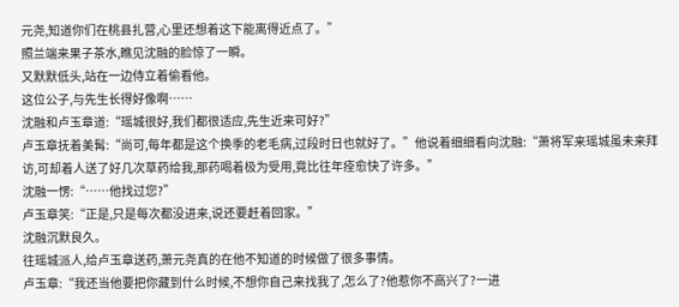元尧,知道你们在桃县扎营,心里还想着这下能离得近点了。”
照兰端来果子茶水,瞧见沈融的脸惊了一瞬。
又默默低头,站在一边侍立着偷看他。
这位公子,与先生长得好像啊……
沈融和卢玉章道:“瑶城很好,我们都很适应,先生近来可好?”
卢玉章抚着美髯:“尚可,每年都是这个换季的老毛病,过段时日也就好了。”他说着细细看向沈融:“萧将军来瑶城虽未来拜访,可却着人送了好几次草药给我,那药喝着极为受用,竟比往年痊愈快了许多。”
沈融一愣:“……他找过您?”
卢玉章笑:“正是,只是每次都没进来,说还要赶着回家。”
沈融沉默良久。
往瑶城派人,给卢玉章送药,萧元尧真的在他不知道的时候做了很多事情。
卢玉章:“我还当他要把你藏到什么时候,不想你自己来找我了,怎么了?他惹你不高兴了?一进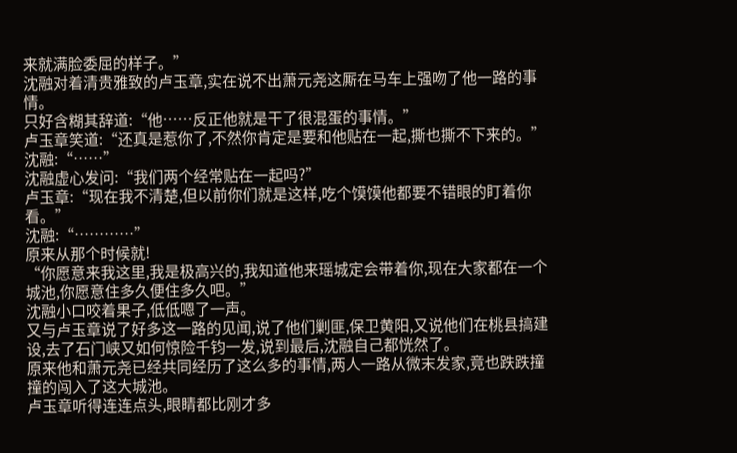来就满脸委屈的样子。”
沈融对着清贵雅致的卢玉章,实在说不出萧元尧这厮在马车上强吻了他一路的事情。
只好含糊其辞道:“他……反正他就是干了很混蛋的事情。”
卢玉章笑道:“还真是惹你了,不然你肯定是要和他贴在一起,撕也撕不下来的。”
沈融:“……”
沈融虚心发问:“我们两个经常贴在一起吗?”
卢玉章:“现在我不清楚,但以前你们就是这样,吃个馍馍他都要不错眼的盯着你看。”
沈融:“…………”
原来从那个时候就!
“你愿意来我这里,我是极高兴的,我知道他来瑶城定会带着你,现在大家都在一个城池,你愿意住多久便住多久吧。”
沈融小口咬着果子,低低嗯了一声。
又与卢玉章说了好多这一路的见闻,说了他们剿匪,保卫黄阳,又说他们在桃县搞建设,去了石门峡又如何惊险千钧一发,说到最后,沈融自己都恍然了。
原来他和萧元尧已经共同经历了这么多的事情,两人一路从微末发家,竟也跌跌撞撞的闯入了这大城池。
卢玉章听得连连点头,眼睛都比刚才多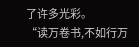了许多光彩。
“读万卷书,不如行万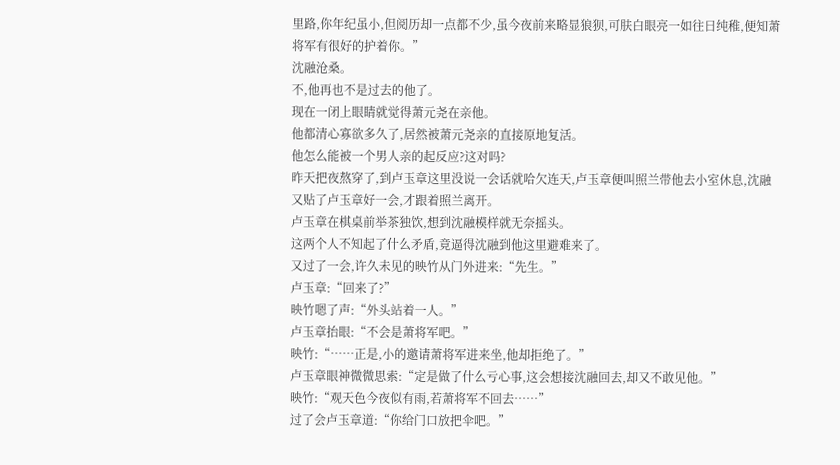里路,你年纪虽小,但阅历却一点都不少,虽今夜前来略显狼狈,可肤白眼亮一如往日纯稚,便知萧将军有很好的护着你。”
沈融沧桑。
不,他再也不是过去的他了。
现在一闭上眼睛就觉得萧元尧在亲他。
他都清心寡欲多久了,居然被萧元尧亲的直接原地复活。
他怎么能被一个男人亲的起反应?这对吗?
昨天把夜熬穿了,到卢玉章这里没说一会话就哈欠连天,卢玉章便叫照兰带他去小室休息,沈融又贴了卢玉章好一会,才跟着照兰离开。
卢玉章在棋桌前举茶独饮,想到沈融模样就无奈摇头。
这两个人不知起了什么矛盾,竟逼得沈融到他这里避难来了。
又过了一会,许久未见的映竹从门外进来:“先生。”
卢玉章:“回来了?”
映竹嗯了声:“外头站着一人。”
卢玉章抬眼:“不会是萧将军吧。”
映竹:“……正是,小的邀请萧将军进来坐,他却拒绝了。”
卢玉章眼神微微思索:“定是做了什么亏心事,这会想接沈融回去,却又不敢见他。”
映竹:“观天色今夜似有雨,若萧将军不回去……”
过了会卢玉章道:“你给门口放把伞吧。”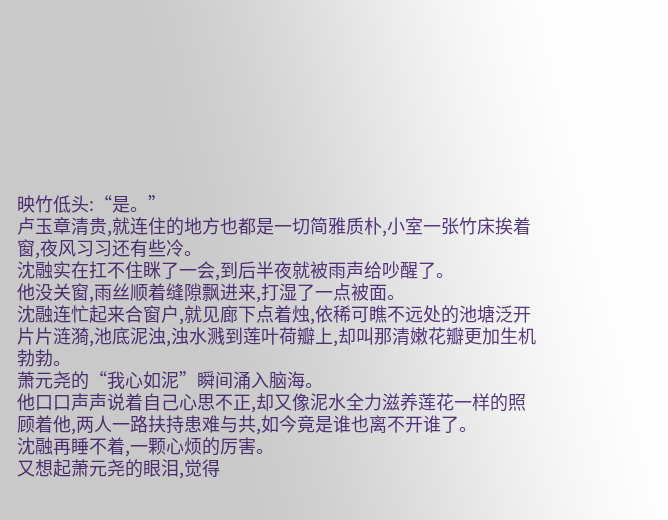映竹低头:“是。”
卢玉章清贵,就连住的地方也都是一切简雅质朴,小室一张竹床挨着窗,夜风习习还有些冷。
沈融实在扛不住眯了一会,到后半夜就被雨声给吵醒了。
他没关窗,雨丝顺着缝隙飘进来,打湿了一点被面。
沈融连忙起来合窗户,就见廊下点着烛,依稀可瞧不远处的池塘泛开片片涟漪,池底泥浊,浊水溅到莲叶荷瓣上,却叫那清嫩花瓣更加生机勃勃。
萧元尧的“我心如泥”瞬间涌入脑海。
他口口声声说着自己心思不正,却又像泥水全力滋养莲花一样的照顾着他,两人一路扶持患难与共,如今竟是谁也离不开谁了。
沈融再睡不着,一颗心烦的厉害。
又想起萧元尧的眼泪,觉得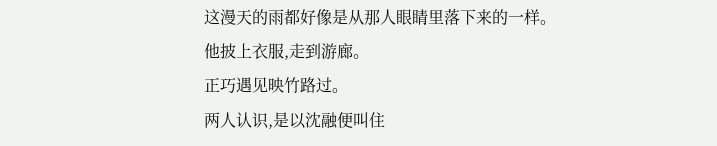这漫天的雨都好像是从那人眼睛里落下来的一样。
他披上衣服,走到游廊。
正巧遇见映竹路过。
两人认识,是以沈融便叫住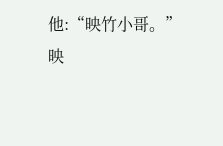他:“映竹小哥。”
映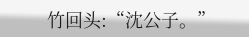竹回头:“沈公子。”